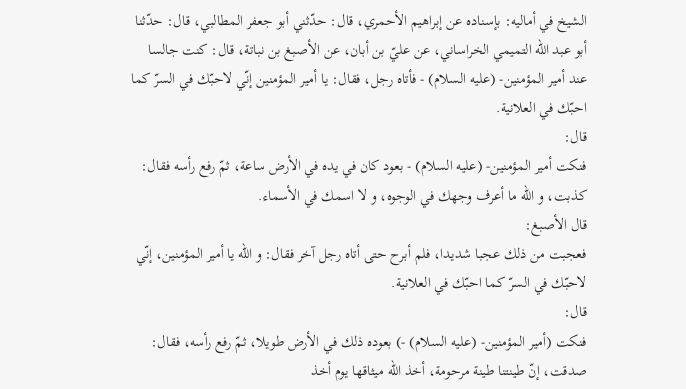الشيخ في أماليه: بإسناده عن إبراهيم الأحمري، قال: حدّثني أبو جعفر المطالبي، قال: حدّثنا أبو عبد اللّه التميمي الخراساني، عن عليّ بن أبان، عن الأصبغ بن نباتة، قال: كنت جالسا عند أمير المؤمنين- (عليه السلام) - فأتاه رجل، فقال: يا أمير المؤمنين إنّي لاحبّك في السرّ كما احبّك في العلانية.
قال:
فنكت أمير المؤمنين- (عليه السلام) - بعود كان في يده في الأرض ساعة، ثمّ رفع رأسه فقال: كذبت، و اللّه ما أعرف وجهك في الوجوه، و لا اسمك في الأسماء.
قال الأصبغ:
فعجبت من ذلك عجبا شديدا، فلم أبرح حتى أتاه رجل آخر فقال: و اللّه يا أمير المؤمنين، إنّي لاحبّك في السرّ كما احبّك في العلانية.
قال:
فنكت (أمير المؤمنين- (عليه السلام) -) بعوده ذلك في الأرض طويلا، ثمّ رفع رأسه، فقال: صدقت، إنّ طينتنا طينة مرحومة، أخذ اللّه ميثاقها يوم أخذ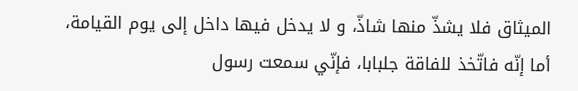الميثاق فلا يشذّ منها شاذّ، و لا يدخل فيها داخل إلى يوم القيامة، أما إنّه فاتّخذ للفاقة جلبابا، فإنّي سمعت رسول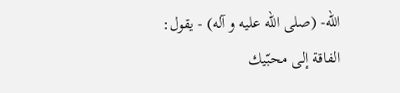اللّه- (صلى اللّه عليه و آله) - يقول: الفاقة إلى محبّيك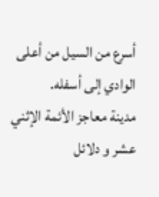أسرع من السيل من أعلى الوادي إلى أسفله.
مدينة معاجز الأئمة الإثني عشر و دلائل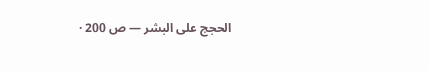الحجج على البشر — ص 200 ·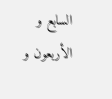السابع و الأربعون و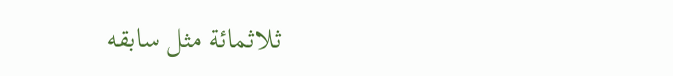ثلاثمائة مثل سابقه